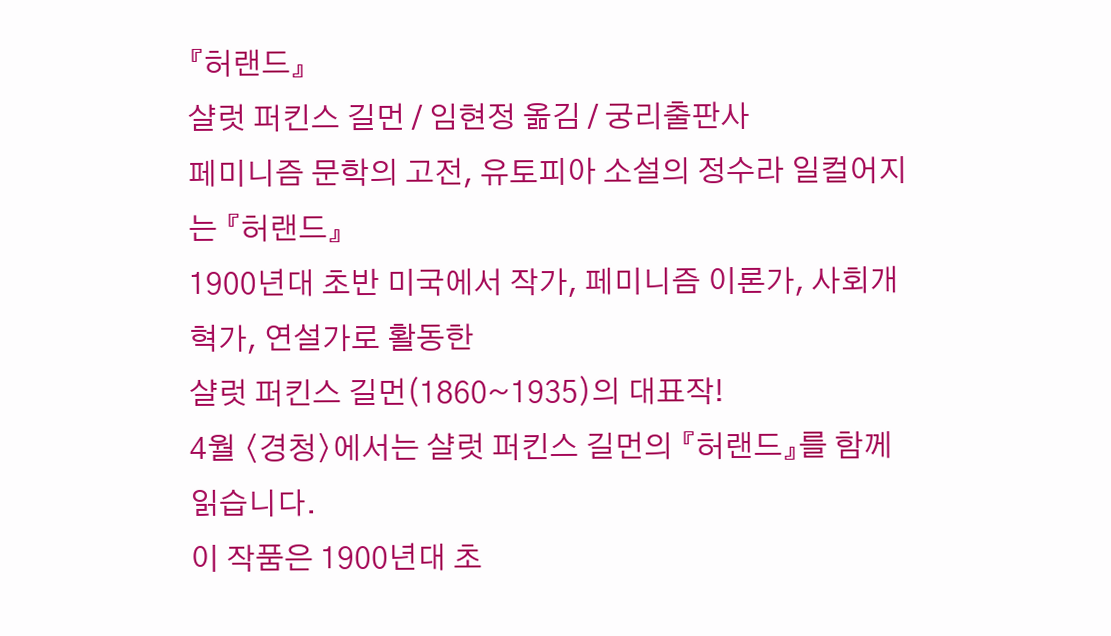『허랜드』
샬럿 퍼킨스 길먼 / 임현정 옮김 / 궁리출판사
페미니즘 문학의 고전, 유토피아 소설의 정수라 일컬어지는 『허랜드』
1900년대 초반 미국에서 작가, 페미니즘 이론가, 사회개혁가, 연설가로 활동한
샬럿 퍼킨스 길먼(1860~1935)의 대표작!
4월 〈경청〉에서는 샬럿 퍼킨스 길먼의 『허랜드』를 함께 읽습니다.
이 작품은 1900년대 초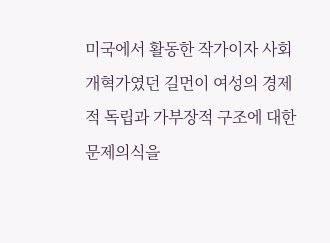미국에서 활동한 작가이자 사회개혁가였던 길먼이 여성의 경제적 독립과 가부장적 구조에 대한 문제의식을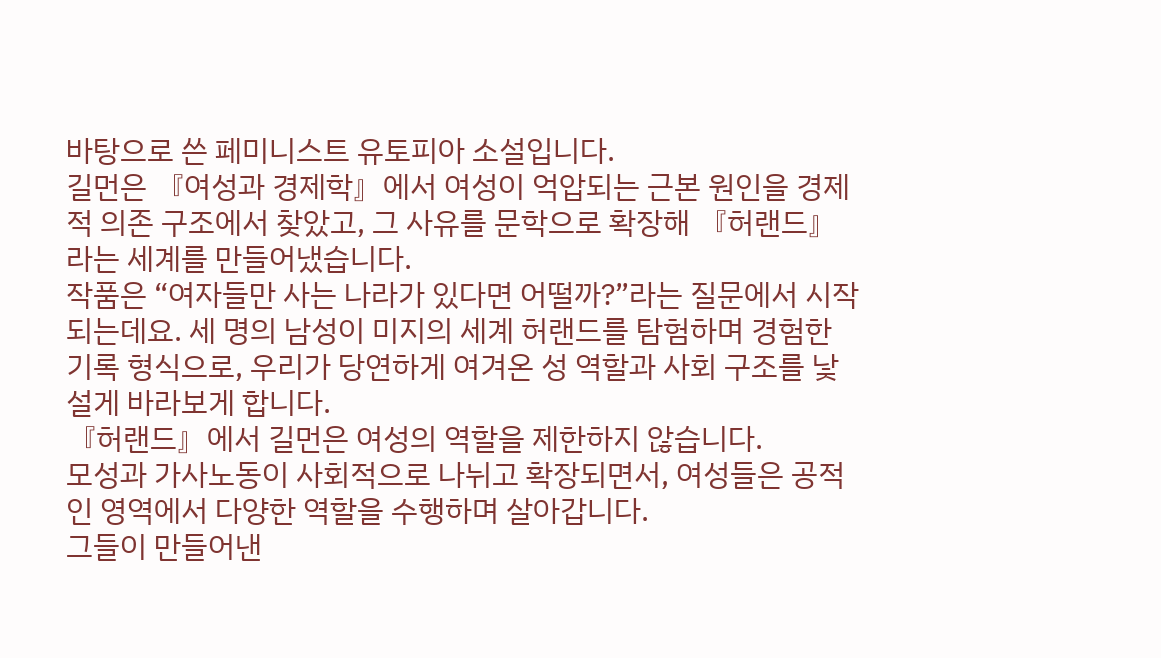바탕으로 쓴 페미니스트 유토피아 소설입니다.
길먼은 『여성과 경제학』에서 여성이 억압되는 근본 원인을 경제적 의존 구조에서 찾았고, 그 사유를 문학으로 확장해 『허랜드』라는 세계를 만들어냈습니다.
작품은 “여자들만 사는 나라가 있다면 어떨까?”라는 질문에서 시작되는데요. 세 명의 남성이 미지의 세계 허랜드를 탐험하며 경험한 기록 형식으로, 우리가 당연하게 여겨온 성 역할과 사회 구조를 낯설게 바라보게 합니다.
『허랜드』에서 길먼은 여성의 역할을 제한하지 않습니다.
모성과 가사노동이 사회적으로 나뉘고 확장되면서, 여성들은 공적인 영역에서 다양한 역할을 수행하며 살아갑니다.
그들이 만들어낸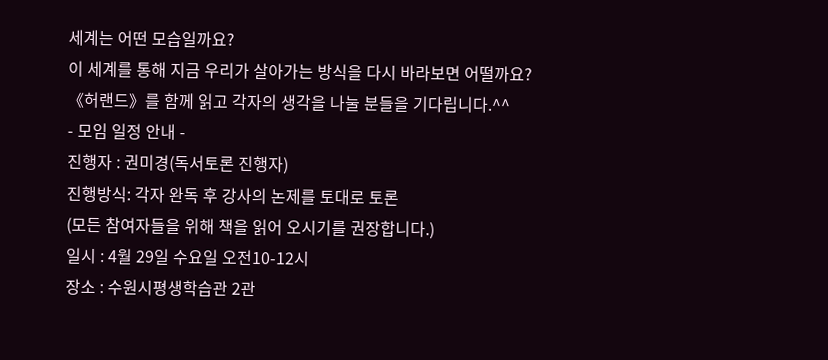세계는 어떤 모습일까요?
이 세계를 통해 지금 우리가 살아가는 방식을 다시 바라보면 어떨까요?
《허랜드》를 함께 읽고 각자의 생각을 나눌 분들을 기다립니다.^^
- 모임 일정 안내 -
진행자 : 권미경(독서토론 진행자)
진행방식: 각자 완독 후 강사의 논제를 토대로 토론
(모든 참여자들을 위해 책을 읽어 오시기를 권장합니다.)
일시 : 4월 29일 수요일 오전10-12시
장소 : 수원시평생학습관 2관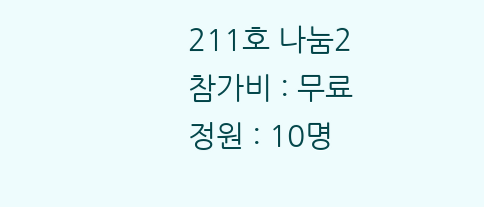211호 나눔2
참가비 : 무료
정원 : 10명